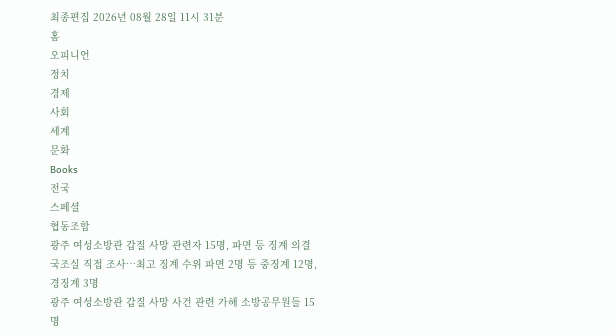최종편집 2026년 08월 28일 11시 31분
홈
오피니언
정치
경제
사회
세계
문화
Books
전국
스페셜
협동조합
광주 여성소방관 갑질 사망 관련자 15명, 파면 등 징계 의결
국조실 직접 조사…최고 징계 수위 파면 2명 등 중징계 12명, 경징계 3명
광주 여성소방관 갑질 사망 사건 관련 가해 소방공무원들 15명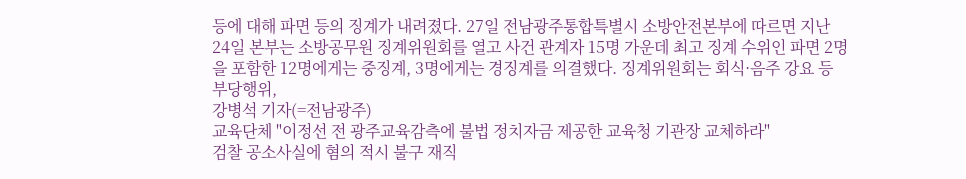등에 대해 파면 등의 징계가 내려졌다. 27일 전남광주통합특별시 소방안전본부에 따르면 지난 24일 본부는 소방공무원 징계위원회를 열고 사건 관계자 15명 가운데 최고 징계 수위인 파면 2명을 포함한 12명에게는 중징계, 3명에게는 경징계를 의결했다. 징계위원회는 회식·음주 강요 등 부당행위,
강병석 기자(=전남광주)
교육단체 "이정선 전 광주교육감측에 불법 정치자금 제공한 교육청 기관장 교체하라"
검찰 공소사실에 혐의 적시 불구 재직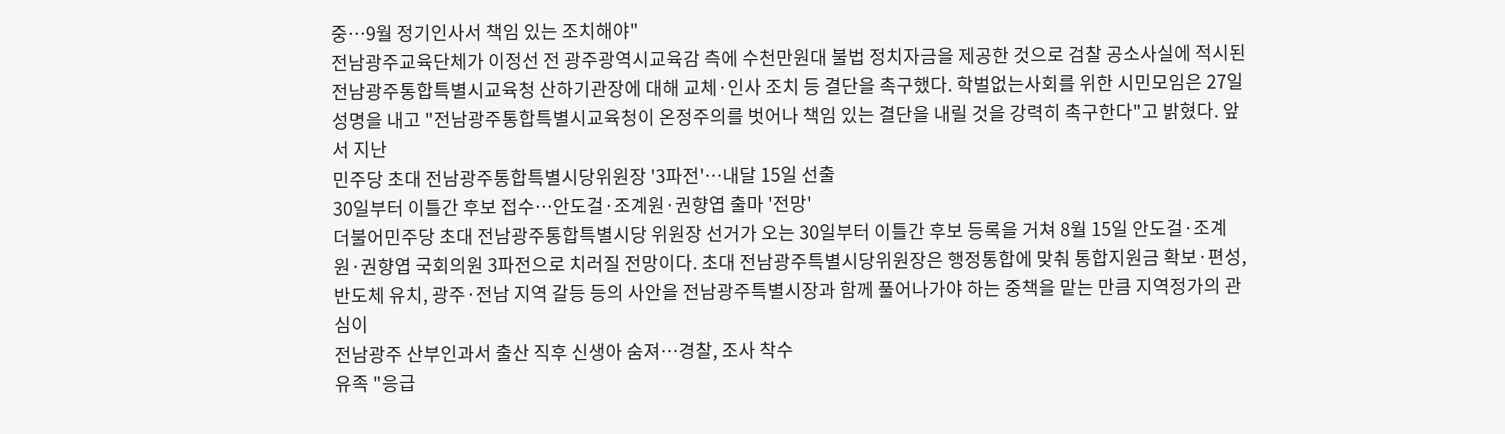중…9월 정기인사서 책임 있는 조치해야"
전남광주교육단체가 이정선 전 광주광역시교육감 측에 수천만원대 불법 정치자금을 제공한 것으로 검찰 공소사실에 적시된 전남광주통합특별시교육청 산하기관장에 대해 교체·인사 조치 등 결단을 촉구했다. 학벌없는사회를 위한 시민모임은 27일 성명을 내고 "전남광주통합특별시교육청이 온정주의를 벗어나 책임 있는 결단을 내릴 것을 강력히 촉구한다"고 밝혔다. 앞서 지난
민주당 초대 전남광주통합특별시당위원장 '3파전'…내달 15일 선출
30일부터 이틀간 후보 접수…안도걸·조계원·권향엽 출마 '전망'
더불어민주당 초대 전남광주통합특별시당 위원장 선거가 오는 30일부터 이틀간 후보 등록을 거쳐 8월 15일 안도걸·조계원·권향엽 국회의원 3파전으로 치러질 전망이다. 초대 전남광주특별시당위원장은 행정통합에 맞춰 통합지원금 확보·편성, 반도체 유치, 광주·전남 지역 갈등 등의 사안을 전남광주특별시장과 함께 풀어나가야 하는 중책을 맡는 만큼 지역정가의 관심이
전남광주 산부인과서 출산 직후 신생아 숨져…경찰, 조사 착수
유족 "응급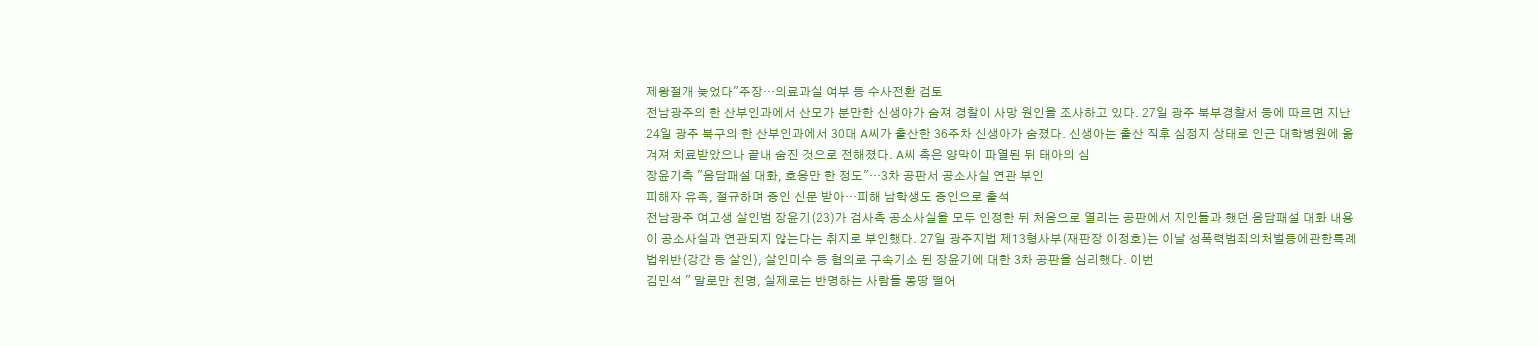제왕절개 늦었다"주장…의료과실 여부 등 수사전환 검토
전남광주의 한 산부인과에서 산모가 분만한 신생아가 숨져 경찰이 사망 원인을 조사하고 있다. 27일 광주 북부경찰서 등에 따르면 지난 24일 광주 북구의 한 산부인과에서 30대 A씨가 출산한 36주차 신생아가 숨졌다. 신생아는 출산 직후 심정지 상태로 인근 대학병원에 옮겨져 치료받았으나 끝내 숨진 것으로 전해졌다. A씨 측은 양막이 파열된 뒤 태아의 심
장윤기측 "음담패설 대화, 호응만 한 정도"…3차 공판서 공소사실 연관 부인
피해자 유족, 절규하며 증인 신문 받아…피해 남학생도 증인으로 출석
전남광주 여고생 살인범 장윤기(23)가 검사측 공소사실을 모두 인정한 뒤 처음으로 열리는 공판에서 지인들과 했던 음담패설 대화 내용이 공소사실과 연관되지 않는다는 취지로 부인했다. 27일 광주지법 제13형사부(재판장 이정호)는 이날 성폭력범죄의처벌등에관한특례법위반(강간 등 살인), 살인미수 등 혐의로 구속기소 된 장윤기에 대한 3차 공판을 심리했다. 이번
김민석 " 말로만 친명, 실제로는 반명하는 사람들 몽땅 떨어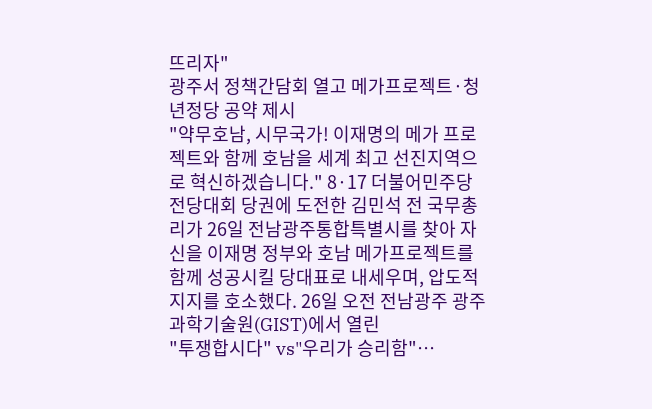뜨리자"
광주서 정책간담회 열고 메가프로젝트·청년정당 공약 제시
"약무호남, 시무국가! 이재명의 메가 프로젝트와 함께 호남을 세계 최고 선진지역으로 혁신하겠습니다." 8·17 더불어민주당 전당대회 당권에 도전한 김민석 전 국무총리가 26일 전남광주통합특별시를 찾아 자신을 이재명 정부와 호남 메가프로젝트를 함께 성공시킬 당대표로 내세우며, 압도적 지지를 호소했다. 26일 오전 전남광주 광주과학기술원(GIST)에서 열린
"투쟁합시다" vs"우리가 승리함"…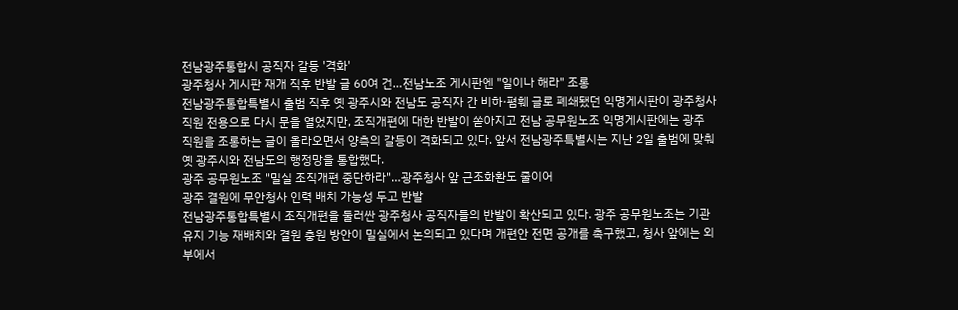전남광주통합시 공직자 갈등 '격화'
광주청사 게시판 재개 직후 반발 글 60여 건…전남노조 게시판엔 "일이나 해라" 조롱
전남광주통합특별시 출범 직후 옛 광주시와 전남도 공직자 간 비하·폄훼 글로 폐쇄됐던 익명게시판이 광주청사 직원 전용으로 다시 문을 열었지만, 조직개편에 대한 반발이 쏟아지고 전남 공무원노조 익명게시판에는 광주 직원을 조롱하는 글이 올라오면서 양측의 갈등이 격화되고 있다. 앞서 전남광주특별시는 지난 2일 출범에 맞춰 옛 광주시와 전남도의 행정망을 통합했다.
광주 공무원노조 "밀실 조직개편 중단하라"…광주청사 앞 근조화환도 줄이어
광주 결원에 무안청사 인력 배치 가능성 두고 반발
전남광주통합특별시 조직개편을 둘러싼 광주청사 공직자들의 반발이 확산되고 있다. 광주 공무원노조는 기관 유지 기능 재배치와 결원 충원 방안이 밀실에서 논의되고 있다며 개편안 전면 공개를 촉구했고, 청사 앞에는 외부에서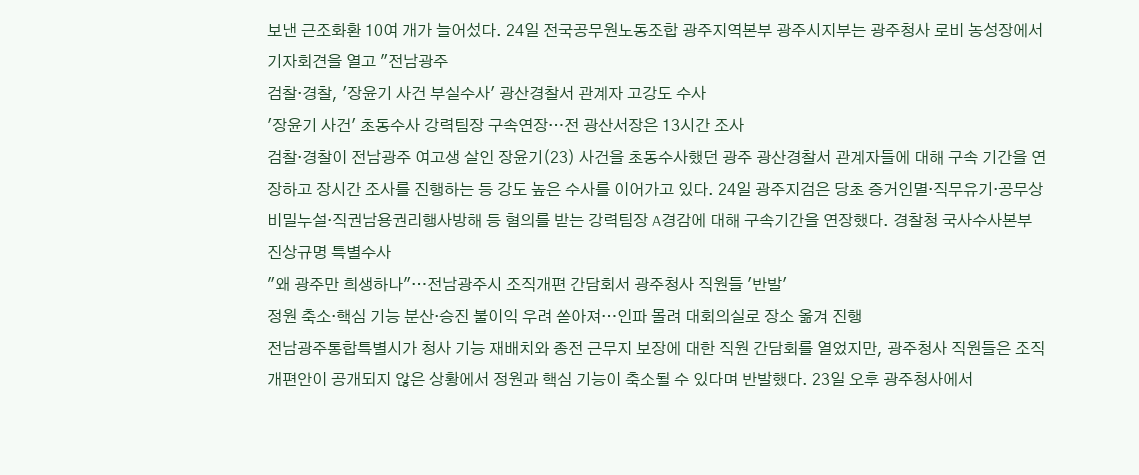보낸 근조화환 10여 개가 늘어섰다. 24일 전국공무원노동조합 광주지역본부 광주시지부는 광주청사 로비 농성장에서 기자회견을 열고 "전남광주
검찰·경찰, '장윤기 사건 부실수사' 광산경찰서 관계자 고강도 수사
'장윤기 사건' 초동수사 강력팀장 구속연장…전 광산서장은 13시간 조사
검찰·경찰이 전남광주 여고생 살인 장윤기(23) 사건을 초동수사했던 광주 광산경찰서 관계자들에 대해 구속 기간을 연장하고 장시간 조사를 진행하는 등 강도 높은 수사를 이어가고 있다. 24일 광주지검은 당초 증거인멸·직무유기·공무상비밀누설·직권남용권리행사방해 등 혐의를 받는 강력팀장 A경감에 대해 구속기간을 연장했다. 경찰청 국사수사본부 진상규명 특별수사
"왜 광주만 희생하나"…전남광주시 조직개편 간담회서 광주청사 직원들 '반발'
정원 축소·핵심 기능 분산·승진 불이익 우려 쏟아져…인파 몰려 대회의실로 장소 옮겨 진행
전남광주통합특별시가 청사 기능 재배치와 종전 근무지 보장에 대한 직원 간담회를 열었지만, 광주청사 직원들은 조직개편안이 공개되지 않은 상황에서 정원과 핵심 기능이 축소될 수 있다며 반발했다. 23일 오후 광주청사에서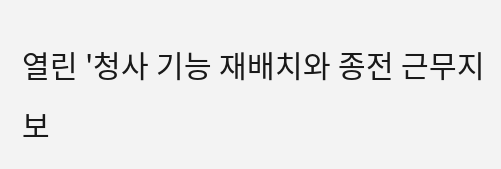열린 '청사 기능 재배치와 종전 근무지 보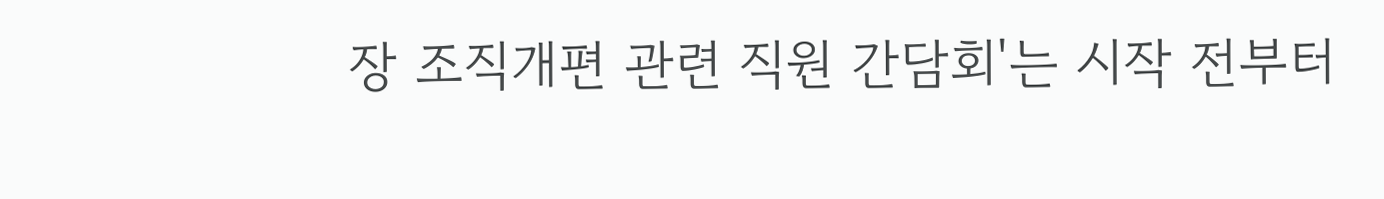장 조직개편 관련 직원 간담회'는 시작 전부터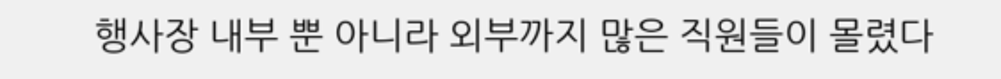행사장 내부 뿐 아니라 외부까지 많은 직원들이 몰렸다